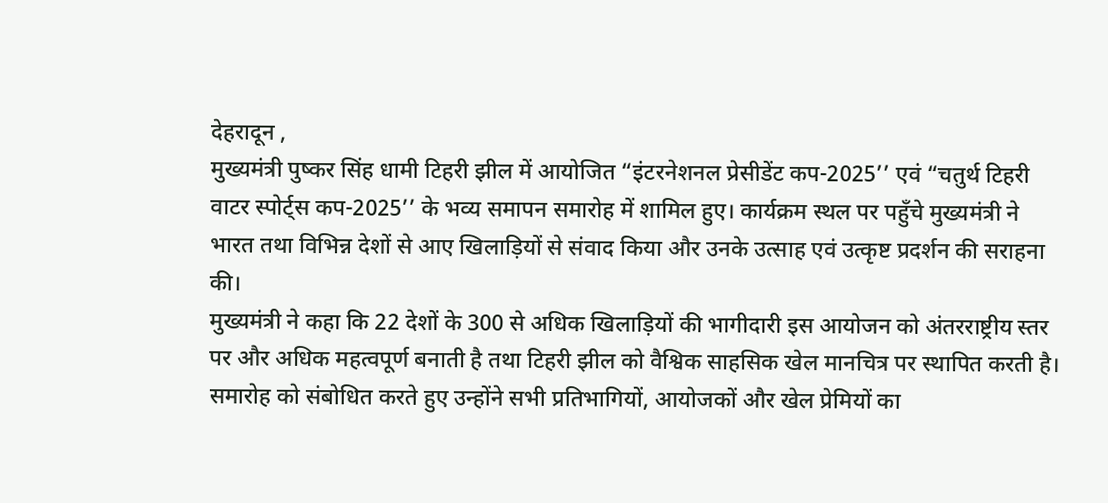देहरादून ,
मुख्यमंत्री पुष्कर सिंह धामी टिहरी झील में आयोजित “इंटरनेशनल प्रेसीडेंट कप-2025’’ एवं “चतुर्थ टिहरी वाटर स्पोर्ट्स कप-2025’’ के भव्य समापन समारोह में शामिल हुए। कार्यक्रम स्थल पर पहुँचे मुख्यमंत्री ने भारत तथा विभिन्न देशों से आए खिलाड़ियों से संवाद किया और उनके उत्साह एवं उत्कृष्ट प्रदर्शन की सराहना की।
मुख्यमंत्री ने कहा कि 22 देशों के 300 से अधिक खिलाड़ियों की भागीदारी इस आयोजन को अंतरराष्ट्रीय स्तर पर और अधिक महत्वपूर्ण बनाती है तथा टिहरी झील को वैश्विक साहसिक खेल मानचित्र पर स्थापित करती है।
समारोह को संबोधित करते हुए उन्होंने सभी प्रतिभागियों, आयोजकों और खेल प्रेमियों का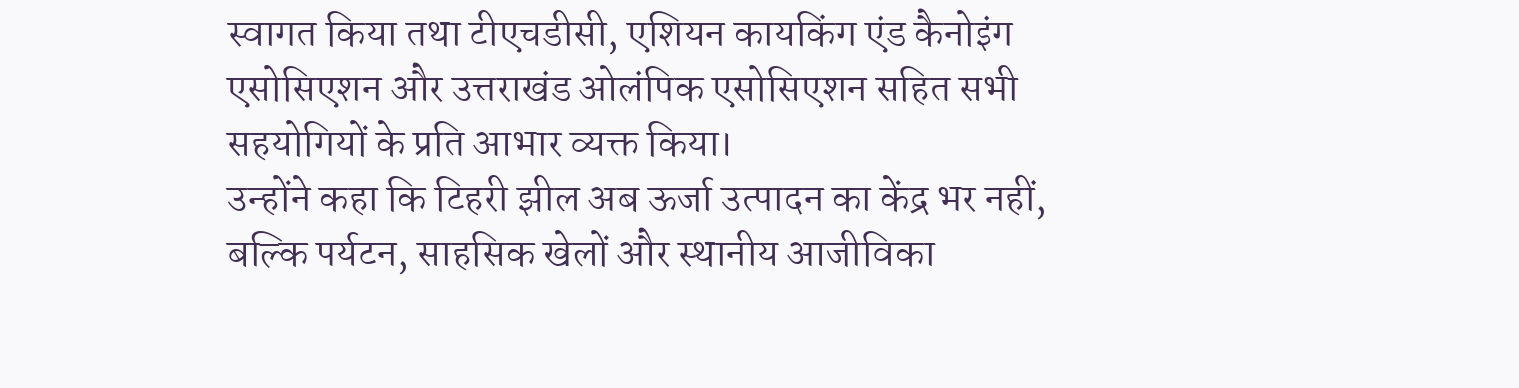स्वागत किया तथा टीएचडीसी, एशियन कायकिंग एंड कैनोइंग एसोसिएशन और उत्तराखंड ओलंपिक एसोसिएशन सहित सभी सहयोगियों के प्रति आभार व्यक्त किया।
उन्होंने कहा कि टिहरी झील अब ऊर्जा उत्पादन का केंद्र भर नहीं, बल्कि पर्यटन, साहसिक खेलों और स्थानीय आजीविका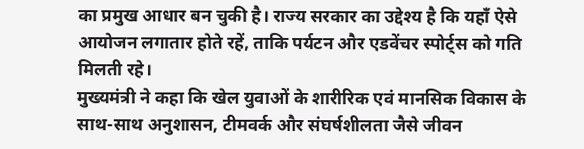का प्रमुख आधार बन चुकी है। राज्य सरकार का उद्देश्य है कि यहाँ ऐसे आयोजन लगातार होते रहें, ताकि पर्यटन और एडवेंचर स्पोर्ट्स को गति मिलती रहे।
मुख्यमंत्री ने कहा कि खेल युवाओं के शारीरिक एवं मानसिक विकास के साथ-साथ अनुशासन, टीमवर्क और संघर्षशीलता जैसे जीवन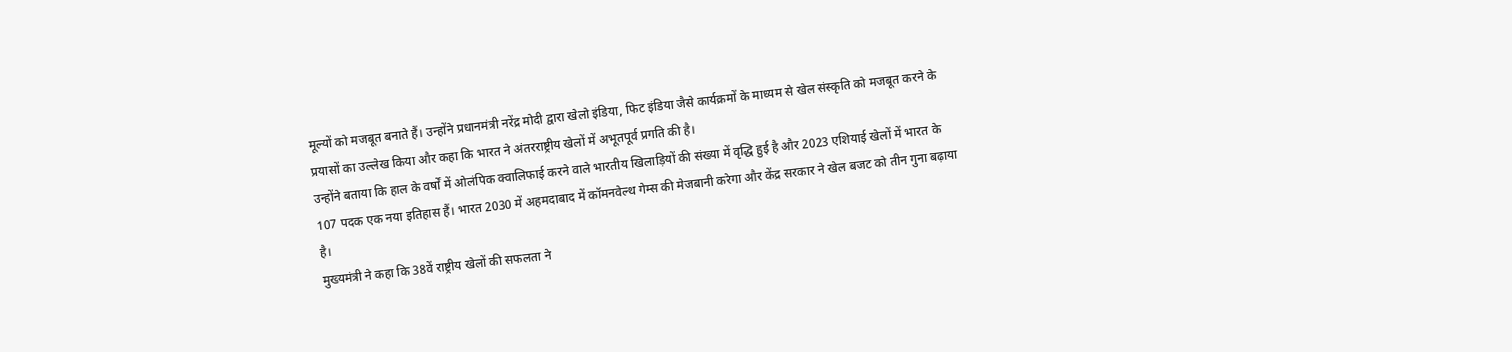मूल्यों को मजबूत बनाते हैं। उन्होंने प्रधानमंत्री नरेंद्र मोदी द्वारा खेलो इंडिया, फिट इंडिया जैसे कार्यक्रमों के माध्यम से खेल संस्कृति को मजबूत करने के प्रयासों का उल्लेख किया और कहा कि भारत ने अंतरराष्ट्रीय खेलों में अभूतपूर्व प्रगति की है।
उन्होंने बताया कि हाल के वर्षों में ओलंपिक क्वालिफाई करने वाले भारतीय खिलाड़ियों की संख्या में वृद्धि हुई है और 2023 एशियाई खेलों में भारत के 107 पदक एक नया इतिहास हैं। भारत 2030 में अहमदाबाद में कॉमनवेल्थ गेम्स की मेजबानी करेगा और केंद्र सरकार ने खेल बजट को तीन गुना बढ़ाया है।
मुख्यमंत्री ने कहा कि 38वें राष्ट्रीय खेलों की सफलता ने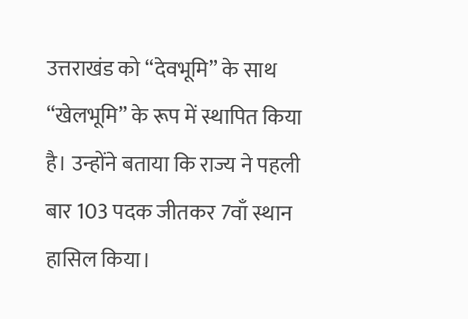उत्तराखंड को “देवभूमि” के साथ “खेलभूमि” के रूप में स्थापित किया है। उन्होंने बताया कि राज्य ने पहली बार 103 पदक जीतकर 7वाँ स्थान हासिल किया।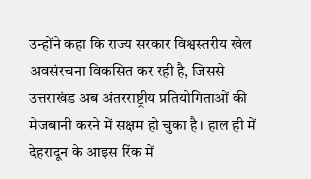उन्होंने कहा कि राज्य सरकार विश्वस्तरीय खेल अवसंरचना विकसित कर रही है, जिससे उत्तराखंड अब अंतरराष्ट्रीय प्रतियोगिताओं की मेजबानी करने में सक्षम हो चुका है। हाल ही में देहरादून के आइस रिंक में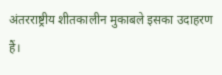अंतरराष्ट्रीय शीतकालीन मुकाबले इसका उदाहरण हैं।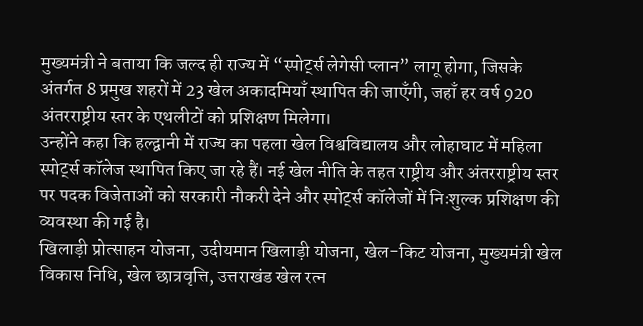मुख्यमंत्री ने बताया कि जल्द ही राज्य में “स्पोर्ट्स लेगेसी प्लान” लागू होगा, जिसके अंतर्गत 8 प्रमुख शहरों में 23 खेल अकादमियाँ स्थापित की जाएँगी, जहाँ हर वर्ष 920 अंतरराष्ट्रीय स्तर के एथलीटों को प्रशिक्षण मिलेगा।
उन्होंने कहा कि हल्द्वानी में राज्य का पहला खेल विश्वविद्यालय और लोहाघाट में महिला स्पोर्ट्स कॉलेज स्थापित किए जा रहे हैं। नई खेल नीति के तहत राष्ट्रीय और अंतरराष्ट्रीय स्तर पर पदक विजेताओं को सरकारी नौकरी देने और स्पोर्ट्स कॉलेजों में निःशुल्क प्रशिक्षण की व्यवस्था की गई है।
खिलाड़ी प्रोत्साहन योजना, उदीयमान खिलाड़ी योजना, खेल-किट योजना, मुख्यमंत्री खेल विकास निधि, खेल छात्रवृत्ति, उत्तराखंड खेल रत्न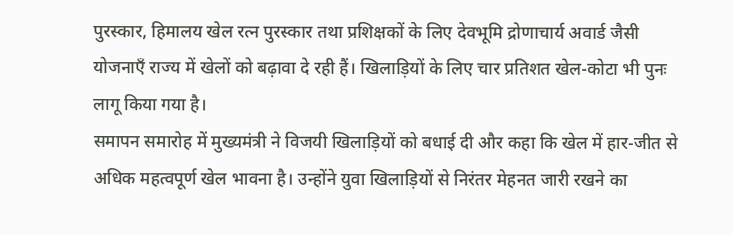पुरस्कार, हिमालय खेल रत्न पुरस्कार तथा प्रशिक्षकों के लिए देवभूमि द्रोणाचार्य अवार्ड जैसी योजनाएँ राज्य में खेलों को बढ़ावा दे रही हैं। खिलाड़ियों के लिए चार प्रतिशत खेल-कोटा भी पुनः लागू किया गया है।
समापन समारोह में मुख्यमंत्री ने विजयी खिलाड़ियों को बधाई दी और कहा कि खेल में हार-जीत से अधिक महत्वपूर्ण खेल भावना है। उन्होंने युवा खिलाड़ियों से निरंतर मेहनत जारी रखने का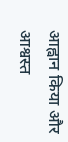आह्वान किया और आश्वस्त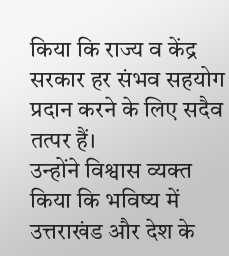किया कि राज्य व केंद्र सरकार हर संभव सहयोग प्रदान करने के लिए सदैव तत्पर हैं।
उन्होंने विश्वास व्यक्त किया कि भविष्य में उत्तराखंड और देश के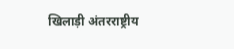खिलाड़ी अंतरराष्ट्रीय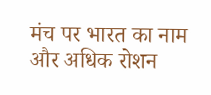मंच पर भारत का नाम और अधिक रोशन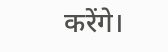करेंगे।